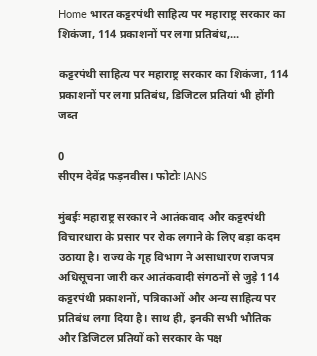Home भारत कट्टरपंथी साहित्य पर महाराष्ट्र सरकार का शिकंजा, 114 प्रकाशनों पर लगा प्रतिबंध,...

कट्टरपंथी साहित्य पर महाराष्ट्र सरकार का शिकंजा, 114 प्रकाशनों पर लगा प्रतिबंध, डिजिटल प्रतियां भी होंगी जब्त

0
सीएम देवेंद्र फड़नवीस। फोटोः IANS

मुंबईः महाराष्ट्र सरकार ने आतंकवाद और कट्टरपंथी विचारधारा के प्रसार पर रोक लगाने के लिए बड़ा कदम उठाया है। राज्य के गृह विभाग ने असाधारण राजपत्र अधिसूचना जारी कर आतंकवादी संगठनों से जुड़े 114 कट्टरपंथी प्रकाशनों, पत्रिकाओं और अन्य साहित्य पर प्रतिबंध लगा दिया है। साथ ही, इनकी सभी भौतिक और डिजिटल प्रतियों को सरकार के पक्ष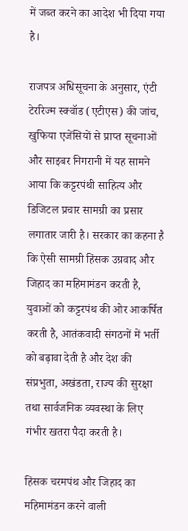में जब्त करने का आदेश भी दिया गया है।

राजपत्र अधिसूचना के अनुसार, एंटी टेररिज्म स्क्वॉड (एटीएस) की जांच, खुफिया एजेंसियों से प्राप्त सूचनाओं और साइबर निगरानी में यह सामने आया कि कट्टरपंथी साहित्य और डिजिटल प्रचार सामग्री का प्रसार लगातार जारी है। सरकार का कहना है कि ऐसी सामग्री हिंसक उग्रवाद और जिहाद का महिमामंडन करती है, युवाओं को कट्टरपंथ की ओर आकर्षित करती है, आतंकवादी संगठनों में भर्ती को बढ़ावा देती है और देश की संप्रभुता, अखंडता, राज्य की सुरक्षा तथा सार्वजनिक व्यवस्था के लिए गंभीर खतरा पैदा करती है।

हिंसक चरमपंथ और जिहाद का महिमामंडन करने वाली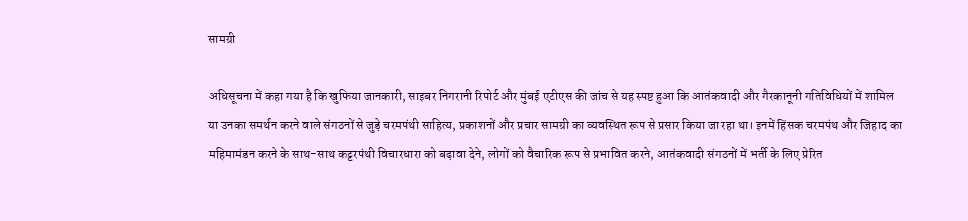सामग्री

अधिसूचना में कहा गया है कि खुफिया जानकारी, साइबर निगरानी रिपोर्ट और मुंबई एटीएस की जांच से यह स्पष्ट हुआ कि आतंकवादी और गैरकानूनी गतिविधियों में शामिल या उनका समर्थन करने वाले संगठनों से जुड़े चरमपंथी साहित्य, प्रकाशनों और प्रचार सामग्री का व्यवस्थित रूप से प्रसार किया जा रहा था। इनमें हिंसक चरमपंथ और जिहाद का महिमामंडन करने के साथ-साथ कट्टरपंथी विचारधारा को बढ़ावा देने, लोगों को वैचारिक रूप से प्रभावित करने, आतंकवादी संगठनों में भर्ती के लिए प्रेरित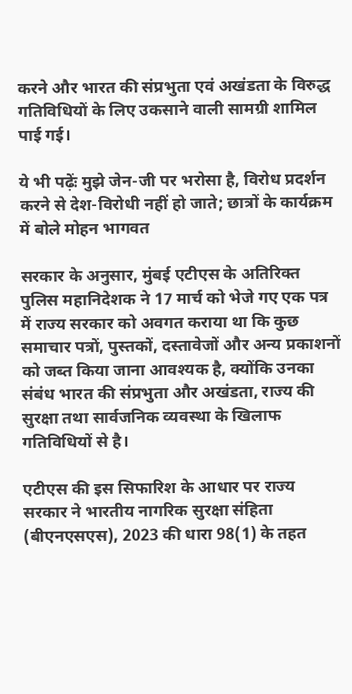करने और भारत की संप्रभुता एवं अखंडता के विरुद्ध गतिविधियों के लिए उकसाने वाली सामग्री शामिल पाई गई।

ये भी पढ़ेंः मुझे जेन-जी पर भरोसा है, विरोध प्रदर्शन करने से देश-विरोधी नहीं हो जाते; छात्रों के कार्यक्रम में बोले मोहन भागवत

सरकार के अनुसार, मुंबई एटीएस के अतिरिक्त पुलिस महानिदेशक ने 17 मार्च को भेजे गए एक पत्र में राज्य सरकार को अवगत कराया था कि कुछ समाचार पत्रों, पुस्तकों, दस्तावेजों और अन्य प्रकाशनों को जब्त किया जाना आवश्यक है, क्योंकि उनका संबंध भारत की संप्रभुता और अखंडता, राज्य की सुरक्षा तथा सार्वजनिक व्यवस्था के खिलाफ गतिविधियों से है।

एटीएस की इस सिफारिश के आधार पर राज्य सरकार ने भारतीय नागरिक सुरक्षा संहिता (बीएनएसएस), 2023 की धारा 98(1) के तहत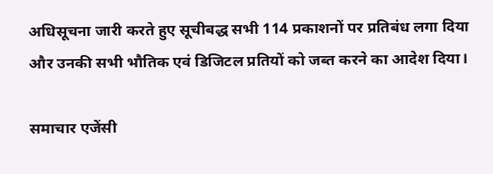अधिसूचना जारी करते हुए सूचीबद्ध सभी 114 प्रकाशनों पर प्रतिबंध लगा दिया और उनकी सभी भौतिक एवं डिजिटल प्रतियों को जब्त करने का आदेश दिया।

समाचार एजेंसी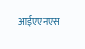आईएएनएस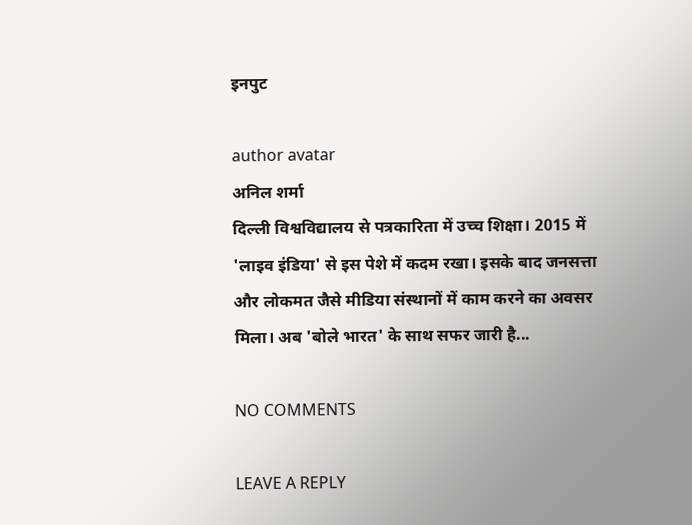इनपुट

author avatar
अनिल शर्मा
दिल्ली विश्वविद्यालय से पत्रकारिता में उच्च शिक्षा। 2015 में 'लाइव इंडिया' से इस पेशे में कदम रखा। इसके बाद जनसत्ता और लोकमत जैसे मीडिया संस्थानों में काम करने का अवसर मिला। अब 'बोले भारत' के साथ सफर जारी है...

NO COMMENTS

LEAVE A REPLY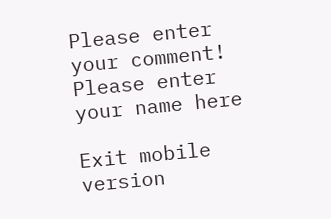Please enter your comment!
Please enter your name here

Exit mobile version